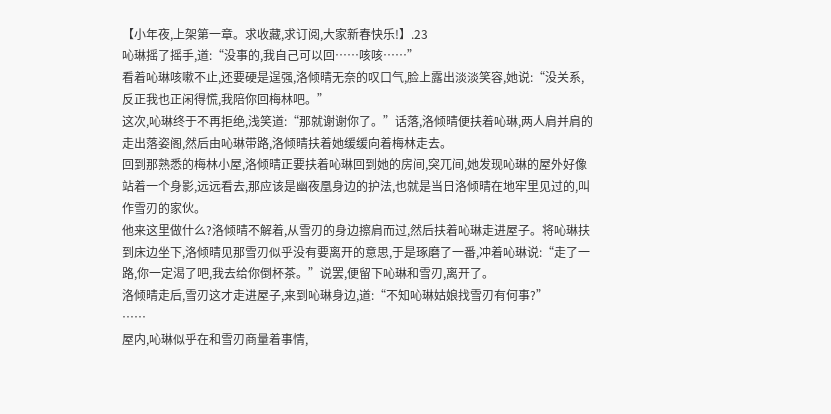【小年夜,上架第一章。求收藏,求订阅,大家新春快乐!】.23
吣琳摇了摇手,道:“没事的,我自己可以回……咳咳……”
看着吣琳咳嗽不止,还要硬是逞强,洛倾晴无奈的叹口气,脸上露出淡淡笑容,她说:“没关系,反正我也正闲得慌,我陪你回梅林吧。”
这次,吣琳终于不再拒绝,浅笑道:“那就谢谢你了。”话落,洛倾晴便扶着吣琳,两人肩并肩的走出落姿阁,然后由吣琳带路,洛倾晴扶着她缓缓向着梅林走去。
回到那熟悉的梅林小屋,洛倾晴正要扶着吣琳回到她的房间,突兀间,她发现吣琳的屋外好像站着一个身影,远远看去,那应该是幽夜凰身边的护法,也就是当日洛倾晴在地牢里见过的,叫作雪刃的家伙。
他来这里做什么?洛倾晴不解着,从雪刃的身边擦肩而过,然后扶着吣琳走进屋子。将吣琳扶到床边坐下,洛倾晴见那雪刃似乎没有要离开的意思,于是琢磨了一番,冲着吣琳说:“走了一路,你一定渴了吧,我去给你倒杯茶。”说罢,便留下吣琳和雪刃,离开了。
洛倾晴走后,雪刃这才走进屋子,来到吣琳身边,道:“不知吣琳姑娘找雪刃有何事?”
……
屋内,吣琳似乎在和雪刃商量着事情,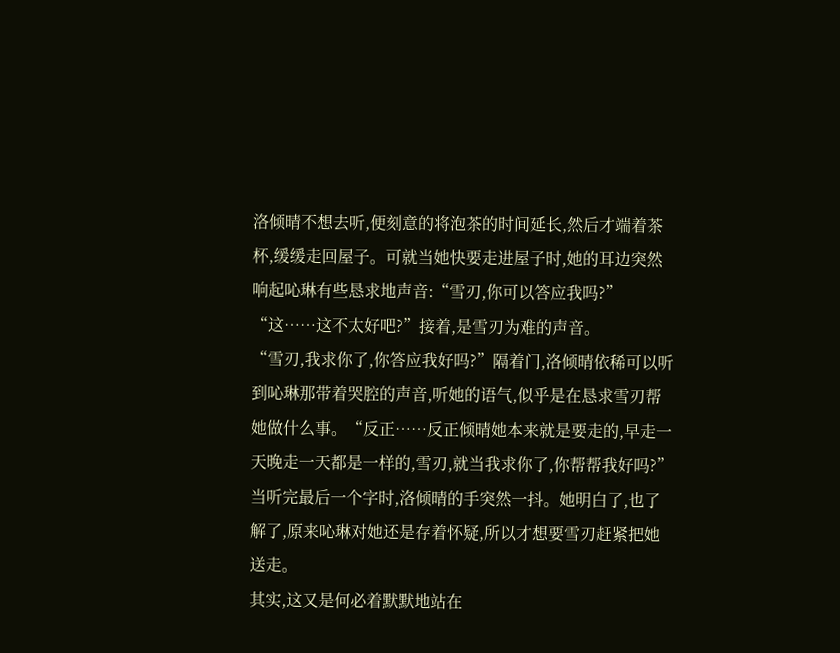洛倾晴不想去听,便刻意的将泡茶的时间延长,然后才端着茶杯,缓缓走回屋子。可就当她快要走进屋子时,她的耳边突然响起吣琳有些恳求地声音:“雪刃,你可以答应我吗?”
“这……这不太好吧?”接着,是雪刃为难的声音。
“雪刃,我求你了,你答应我好吗?”隔着门,洛倾晴依稀可以听到吣琳那带着哭腔的声音,听她的语气,似乎是在恳求雪刃帮她做什么事。“反正……反正倾晴她本来就是要走的,早走一天晚走一天都是一样的,雪刃,就当我求你了,你帮帮我好吗?”当听完最后一个字时,洛倾晴的手突然一抖。她明白了,也了解了,原来吣琳对她还是存着怀疑,所以才想要雪刃赶紧把她送走。
其实,这又是何必着默默地站在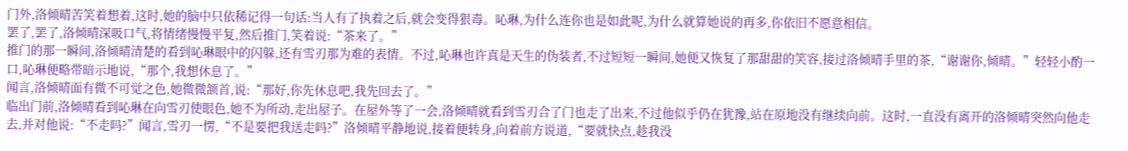门外,洛倾晴苦笑着想着,这时,她的脑中只依稀记得一句话:当人有了执着之后,就会变得狠毒。吣琳,为什么连你也是如此呢,为什么就算她说的再多,你依旧不愿意相信。
罢了,罢了,洛倾晴深吸口气,将情绪慢慢平复,然后推门,笑着说:“茶来了。”
推门的那一瞬间,洛倾晴清楚的看到吣琳眼中的闪躲,还有雪刃那为难的表情。不过,吣琳也许真是天生的伪装者,不过短短一瞬间,她便又恢复了那甜甜的笑容,接过洛倾晴手里的茶,“谢谢你,倾晴。”轻轻小酌一口,吣琳便略带暗示地说,“那个,我想休息了。”
闻言,洛倾晴面有微不可觉之色,她微微颔首,说:“那好,你先休息吧,我先回去了。”
临出门前,洛倾晴看到吣琳在向雪刃使眼色,她不为所动,走出屋子。在屋外等了一会,洛倾晴就看到雪刃合了门也走了出来,不过他似乎仍在犹豫,站在原地没有继续向前。这时,一直没有离开的洛倾晴突然向他走去,并对他说:“不走吗?”闻言,雪刃一愣,“不是要把我送走吗?”洛倾晴平静地说,接着便转身,向着前方说道,“要就快点,趁我没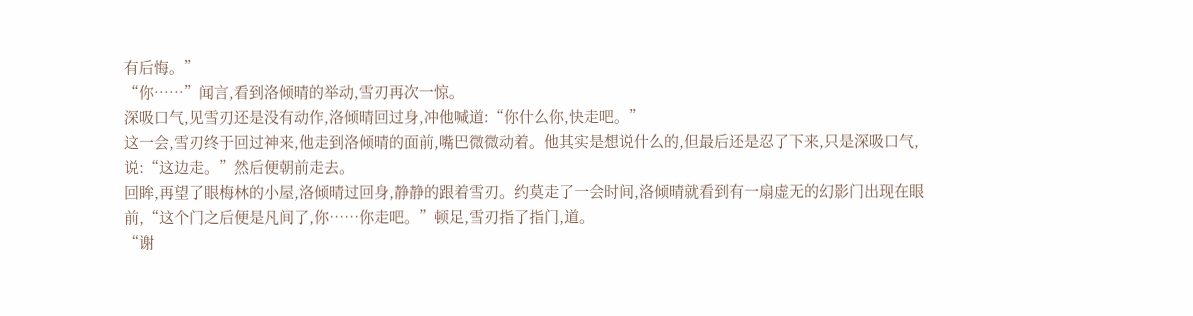有后悔。”
“你……”闻言,看到洛倾晴的举动,雪刃再次一惊。
深吸口气,见雪刃还是没有动作,洛倾晴回过身,冲他喊道:“你什么你,快走吧。”
这一会,雪刃终于回过神来,他走到洛倾晴的面前,嘴巴微微动着。他其实是想说什么的,但最后还是忍了下来,只是深吸口气,说:“这边走。”然后便朝前走去。
回眸,再望了眼梅林的小屋,洛倾晴过回身,静静的跟着雪刃。约莫走了一会时间,洛倾晴就看到有一扇虚无的幻影门出现在眼前,“这个门之后便是凡间了,你……你走吧。”顿足,雪刃指了指门,道。
“谢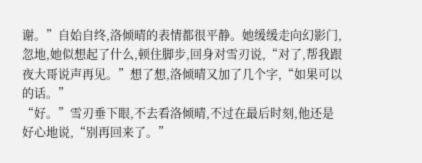谢。”自始自终,洛倾晴的表情都很平静。她缓缓走向幻影门,忽地,她似想起了什么,顿住脚步,回身对雪刃说,“对了,帮我跟夜大哥说声再见。”想了想,洛倾晴又加了几个字,“如果可以的话。”
“好。”雪刃垂下眼,不去看洛倾晴,不过在最后时刻,他还是好心地说,“别再回来了。”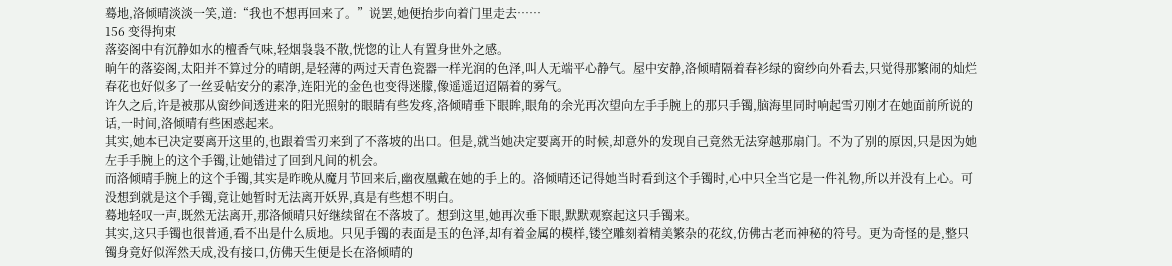蓦地,洛倾晴淡淡一笑,道:“我也不想再回来了。”说罢,她便抬步向着门里走去……
156 变得拘束
落姿阁中有沉静如水的檀香气味,轻烟袅袅不散,恍惚的让人有置身世外之感。
晌午的落姿阁,太阳并不算过分的晴朗,是轻薄的两过天青色瓷器一样光润的色泽,叫人无端平心静气。屋中安静,洛倾晴隔着春衫绿的窗纱向外看去,只觉得那繁闹的灿烂春花也好似多了一丝妥帖安分的素净,连阳光的金色也变得迷朦,像遥遥迢迢隔着的雾气。
许久之后,许是被那从窗纱间透进来的阳光照射的眼睛有些发疼,洛倾晴垂下眼眸,眼角的余光再次望向左手手腕上的那只手镯,脑海里同时响起雪刃刚才在她面前所说的话,一时间,洛倾晴有些困惑起来。
其实,她本已决定要离开这里的,也跟着雪刃来到了不落坡的出口。但是,就当她决定要离开的时候,却意外的发现自己竟然无法穿越那扇门。不为了别的原因,只是因为她左手手腕上的这个手镯,让她错过了回到凡间的机会。
而洛倾晴手腕上的这个手镯,其实是昨晚从魔月节回来后,幽夜凰戴在她的手上的。洛倾晴还记得她当时看到这个手镯时,心中只全当它是一件礼物,所以并没有上心。可没想到就是这个手镯,竟让她暂时无法离开妖界,真是有些想不明白。
蓦地轻叹一声,既然无法离开,那洛倾晴只好继续留在不落坡了。想到这里,她再次垂下眼,默默观察起这只手镯来。
其实,这只手镯也很普通,看不出是什么质地。只见手镯的表面是玉的色泽,却有着金属的模样,镂空雕刻着精美繁杂的花纹,仿佛古老而神秘的符号。更为奇怪的是,整只镯身竟好似浑然天成,没有接口,仿佛天生便是长在洛倾晴的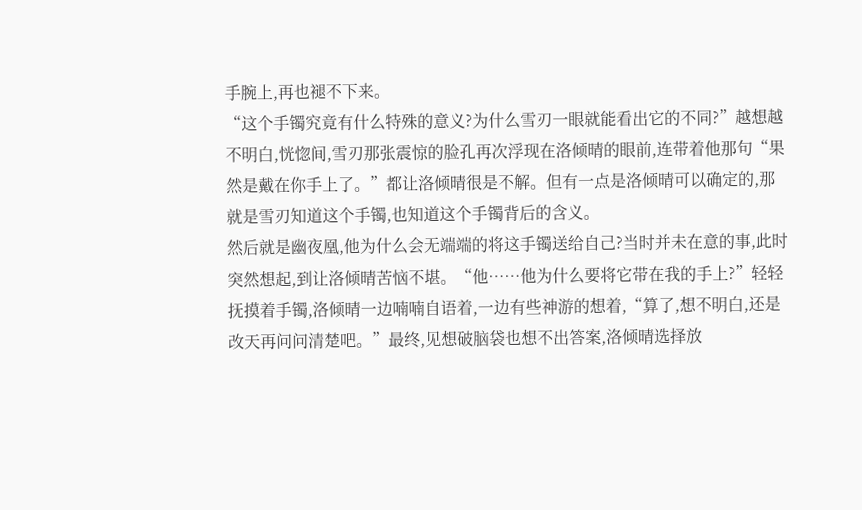手腕上,再也褪不下来。
“这个手镯究竟有什么特殊的意义?为什么雪刃一眼就能看出它的不同?”越想越不明白,恍惚间,雪刃那张震惊的脸孔再次浮现在洛倾晴的眼前,连带着他那句“果然是戴在你手上了。”都让洛倾晴很是不解。但有一点是洛倾晴可以确定的,那就是雪刃知道这个手镯,也知道这个手镯背后的含义。
然后就是幽夜凰,他为什么会无端端的将这手镯送给自己?当时并未在意的事,此时突然想起,到让洛倾晴苦恼不堪。“他……他为什么要将它带在我的手上?”轻轻抚摸着手镯,洛倾晴一边喃喃自语着,一边有些神游的想着,“算了,想不明白,还是改天再问问清楚吧。”最终,见想破脑袋也想不出答案,洛倾晴选择放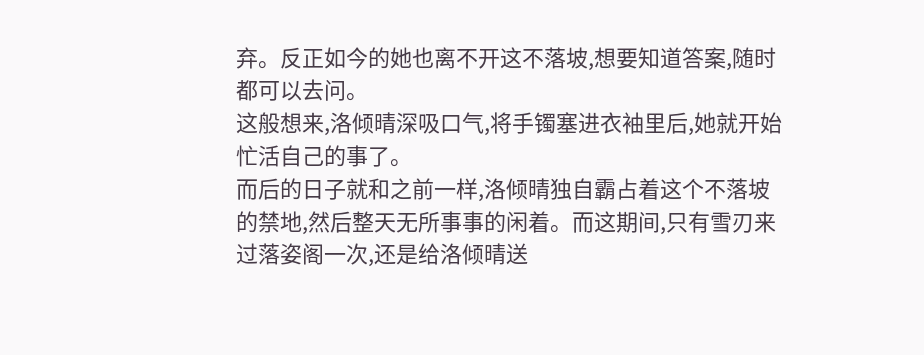弃。反正如今的她也离不开这不落坡,想要知道答案,随时都可以去问。
这般想来,洛倾晴深吸口气,将手镯塞进衣袖里后,她就开始忙活自己的事了。
而后的日子就和之前一样,洛倾晴独自霸占着这个不落坡的禁地,然后整天无所事事的闲着。而这期间,只有雪刃来过落姿阁一次,还是给洛倾晴送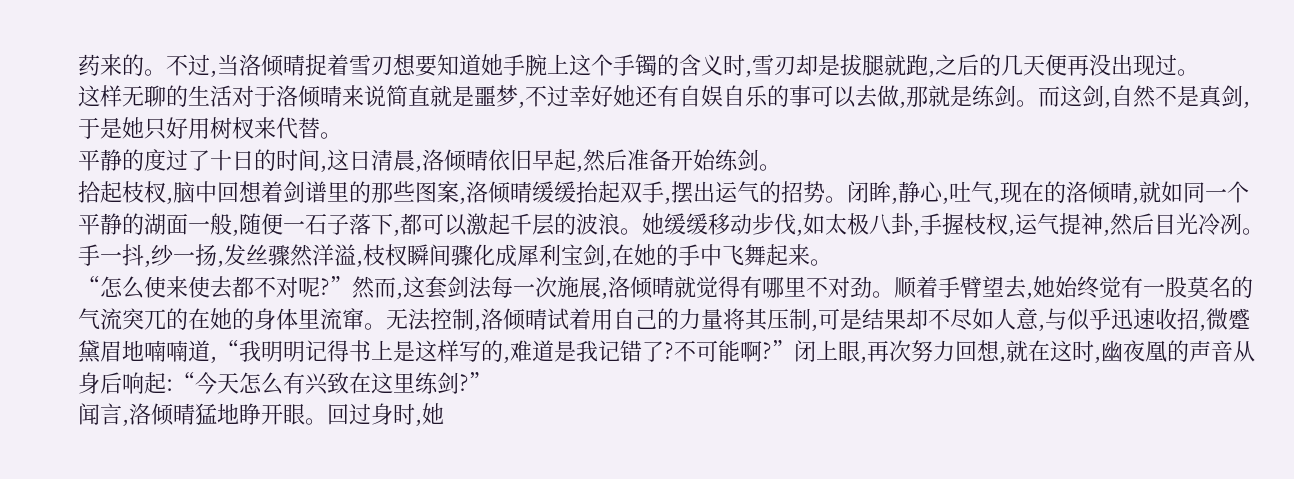药来的。不过,当洛倾晴捉着雪刃想要知道她手腕上这个手镯的含义时,雪刃却是拔腿就跑,之后的几天便再没出现过。
这样无聊的生活对于洛倾晴来说简直就是噩梦,不过幸好她还有自娱自乐的事可以去做,那就是练剑。而这剑,自然不是真剑,于是她只好用树杈来代替。
平静的度过了十日的时间,这日清晨,洛倾晴依旧早起,然后准备开始练剑。
拾起枝杈,脑中回想着剑谱里的那些图案,洛倾晴缓缓抬起双手,摆出运气的招势。闭眸,静心,吐气,现在的洛倾晴,就如同一个平静的湖面一般,随便一石子落下,都可以激起千层的波浪。她缓缓移动步伐,如太极八卦,手握枝杈,运气提神,然后目光冷冽。手一抖,纱一扬,发丝骤然洋溢,枝杈瞬间骤化成犀利宝剑,在她的手中飞舞起来。
“怎么使来使去都不对呢?”然而,这套剑法每一次施展,洛倾晴就觉得有哪里不对劲。顺着手臂望去,她始终觉有一股莫名的气流突兀的在她的身体里流窜。无法控制,洛倾晴试着用自己的力量将其压制,可是结果却不尽如人意,与似乎迅速收招,微蹙黛眉地喃喃道,“我明明记得书上是这样写的,难道是我记错了?不可能啊?”闭上眼,再次努力回想,就在这时,幽夜凰的声音从身后响起:“今天怎么有兴致在这里练剑?”
闻言,洛倾晴猛地睁开眼。回过身时,她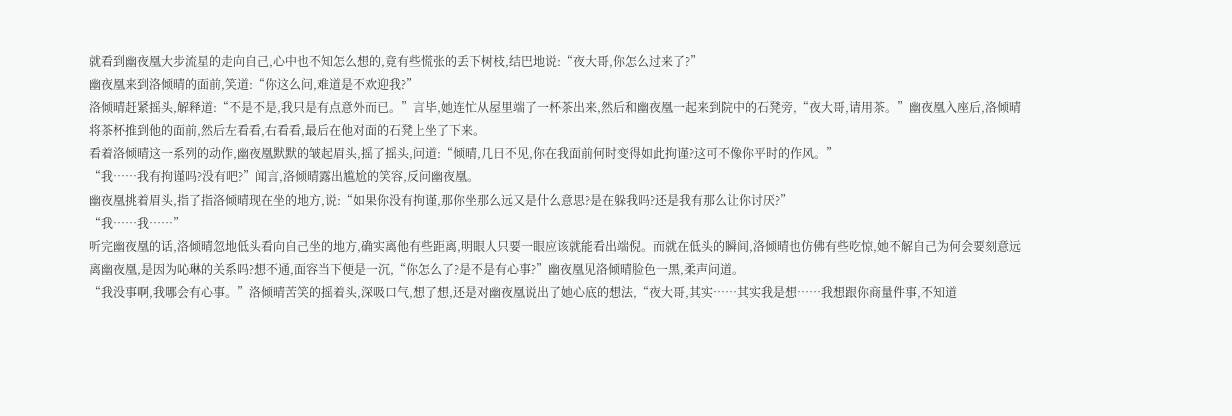就看到幽夜凰大步流星的走向自己,心中也不知怎么想的,竟有些慌张的丢下树枝,结巴地说:“夜大哥,你怎么过来了?”
幽夜凰来到洛倾晴的面前,笑道:“你这么问,难道是不欢迎我?”
洛倾晴赶紧摇头,解释道:“不是不是,我只是有点意外而已。”言毕,她连忙从屋里端了一杯茶出来,然后和幽夜凰一起来到院中的石凳旁,“夜大哥,请用茶。”幽夜凰入座后,洛倾晴将茶杯推到他的面前,然后左看看,右看看,最后在他对面的石凳上坐了下来。
看着洛倾晴这一系列的动作,幽夜凰默默的皱起眉头,摇了摇头,问道:“倾晴,几日不见,你在我面前何时变得如此拘谨?这可不像你平时的作风。”
“我……我有拘谨吗?没有吧?”闻言,洛倾晴露出尴尬的笑容,反问幽夜凰。
幽夜凰挑着眉头,指了指洛倾晴现在坐的地方,说:“如果你没有拘谨,那你坐那么远又是什么意思?是在躲我吗?还是我有那么让你讨厌?”
“我……我……”
听完幽夜凰的话,洛倾晴忽地低头看向自己坐的地方,确实离他有些距离,明眼人只要一眼应该就能看出端倪。而就在低头的瞬间,洛倾晴也仿佛有些吃惊,她不解自己为何会要刻意远离幽夜凰,是因为吣琳的关系吗?想不通,面容当下便是一沉,“你怎么了?是不是有心事?”幽夜凰见洛倾晴脸色一黑,柔声问道。
“我没事啊,我哪会有心事。”洛倾晴苦笑的摇着头,深吸口气,想了想,还是对幽夜凰说出了她心底的想法,“夜大哥,其实……其实我是想……我想跟你商量件事,不知道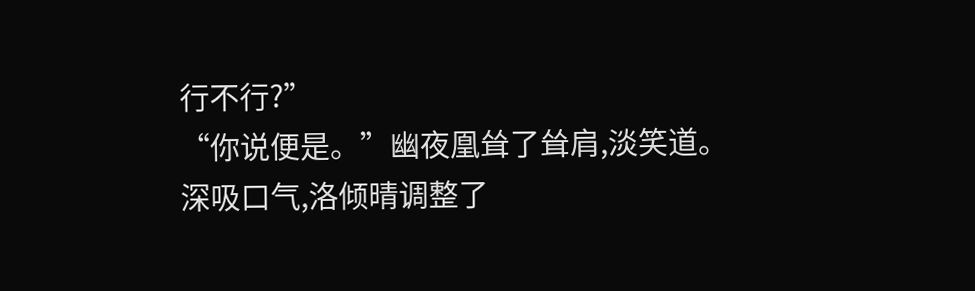行不行?”
“你说便是。”幽夜凰耸了耸肩,淡笑道。
深吸口气,洛倾晴调整了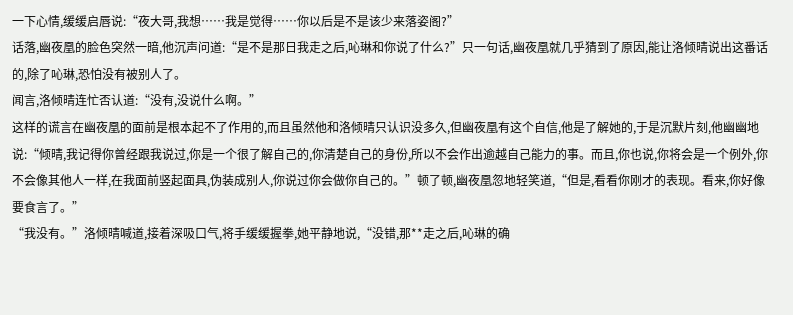一下心情,缓缓启唇说:“夜大哥,我想……我是觉得……你以后是不是该少来落姿阁?”
话落,幽夜凰的脸色突然一暗,他沉声问道:“是不是那日我走之后,吣琳和你说了什么?”只一句话,幽夜凰就几乎猜到了原因,能让洛倾晴说出这番话的,除了吣琳,恐怕没有被别人了。
闻言,洛倾晴连忙否认道:“没有,没说什么啊。”
这样的谎言在幽夜凰的面前是根本起不了作用的,而且虽然他和洛倾晴只认识没多久,但幽夜凰有这个自信,他是了解她的,于是沉默片刻,他幽幽地说:“倾晴,我记得你曾经跟我说过,你是一个很了解自己的,你清楚自己的身份,所以不会作出逾越自己能力的事。而且,你也说,你将会是一个例外,你不会像其他人一样,在我面前竖起面具,伪装成别人,你说过你会做你自己的。”顿了顿,幽夜凰忽地轻笑道,“但是,看看你刚才的表现。看来,你好像要食言了。”
“我没有。”洛倾晴喊道,接着深吸口气,将手缓缓握拳,她平静地说,“没错,那**走之后,吣琳的确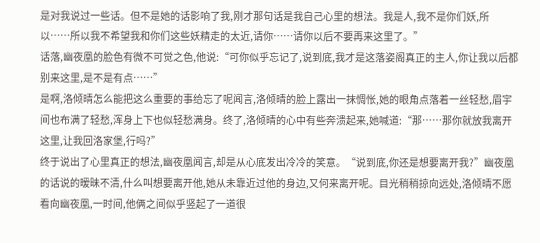是对我说过一些话。但不是她的话影响了我,刚才那句话是我自己心里的想法。我是人,我不是你们妖,所以……所以我不希望我和你们这些妖精走的太近,请你……请你以后不要再来这里了。”
话落,幽夜凰的脸色有微不可觉之色,他说:“可你似乎忘记了,说到底,我才是这落姿阁真正的主人,你让我以后都别来这里,是不是有点……”
是啊,洛倾晴怎么能把这么重要的事给忘了呢闻言,洛倾晴的脸上露出一抹惆怅,她的眼角点落着一丝轻愁,眉宇间也布满了轻愁,浑身上下也似轻愁满身。终了,洛倾晴的心中有些奔溃起来,她喊道:“那……那你就放我离开这里,让我回洛家堡,行吗?”
终于说出了心里真正的想法,幽夜凰闻言,却是从心底发出冷冷的笑意。“说到底,你还是想要离开我?”幽夜凰的话说的暧昧不清,什么叫想要离开他,她从未靠近过他的身边,又何来离开呢。目光稍稍掠向远处,洛倾晴不愿看向幽夜凰,一时间,他俩之间似乎竖起了一道很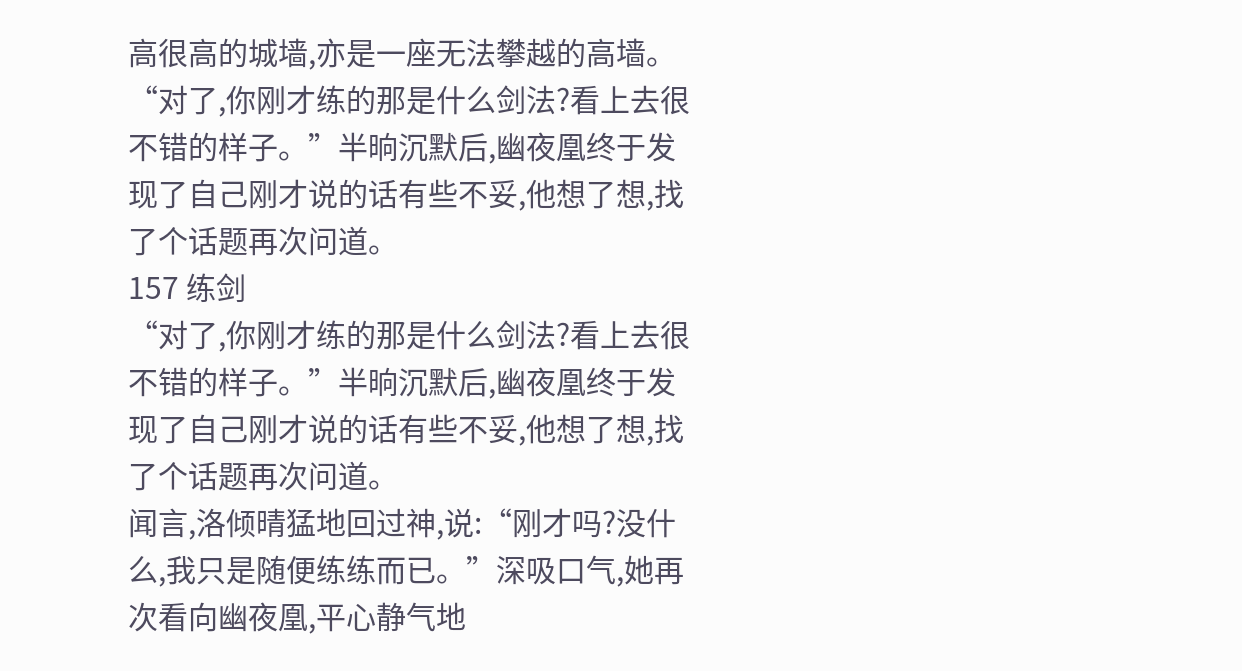高很高的城墙,亦是一座无法攀越的高墙。
“对了,你刚才练的那是什么剑法?看上去很不错的样子。”半晌沉默后,幽夜凰终于发现了自己刚才说的话有些不妥,他想了想,找了个话题再次问道。
157 练剑
“对了,你刚才练的那是什么剑法?看上去很不错的样子。”半晌沉默后,幽夜凰终于发现了自己刚才说的话有些不妥,他想了想,找了个话题再次问道。
闻言,洛倾晴猛地回过神,说:“刚才吗?没什么,我只是随便练练而已。”深吸口气,她再次看向幽夜凰,平心静气地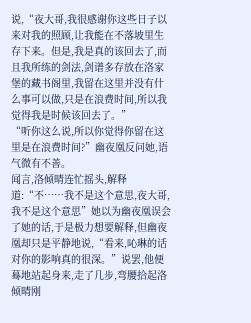说,“夜大哥,我很感谢你这些日子以来对我的照顾,让我能在不落坡里生存下来。但是,我是真的该回去了,而且我所练的剑法,剑谱多存放在洛家堡的藏书阁里,我留在这里并没有什么事可以做,只是在浪费时间,所以我觉得我是时候该回去了。”
“听你这么说,所以你觉得你留在这里是在浪费时间?”幽夜凰反问她,语气微有不善。
闻言,洛倾晴连忙摇头,解释道:“不……我不是这个意思,夜大哥,我不是这个意思”她以为幽夜凰误会了她的话,于是极力想要解释,但幽夜凰却只是平静地说,“看来,吣琳的话对你的影响真的很深。”说罢,他便蓦地站起身来,走了几步,弯腰拾起洛倾晴刚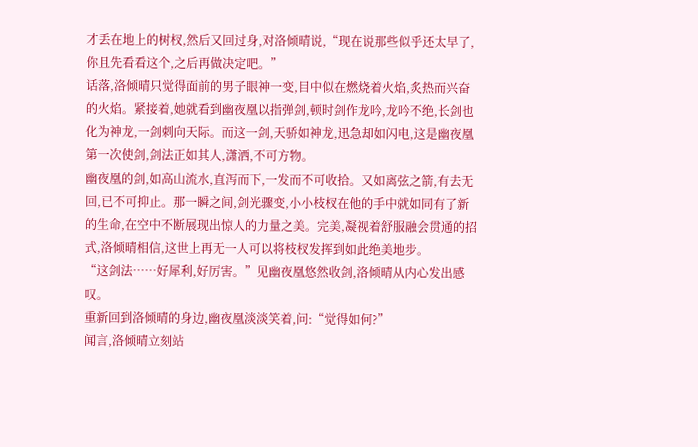才丢在地上的树杈,然后又回过身,对洛倾晴说,“现在说那些似乎还太早了,你且先看看这个,之后再做决定吧。”
话落,洛倾晴只觉得面前的男子眼神一变,目中似在燃烧着火焰,炙热而兴奋的火焰。紧接着,她就看到幽夜凰以指弹剑,顿时剑作龙吟,龙吟不绝,长剑也化为神龙,一剑刺向天际。而这一剑,天骄如神龙,迅急却如闪电,这是幽夜凰第一次使剑,剑法正如其人,潇洒,不可方物。
幽夜凰的剑,如高山流水,直泻而下,一发而不可收拾。又如离弦之箭,有去无回,已不可抑止。那一瞬之间,剑光骤变,小小枝杈在他的手中就如同有了新的生命,在空中不断展现出惊人的力量之美。完美,凝视着舒服融会贯通的招式,洛倾晴相信,这世上再无一人可以将枝杈发挥到如此绝美地步。
“这剑法……好犀利,好厉害。”见幽夜凰悠然收剑,洛倾晴从内心发出感叹。
重新回到洛倾晴的身边,幽夜凰淡淡笑着,问:“觉得如何?”
闻言,洛倾晴立刻站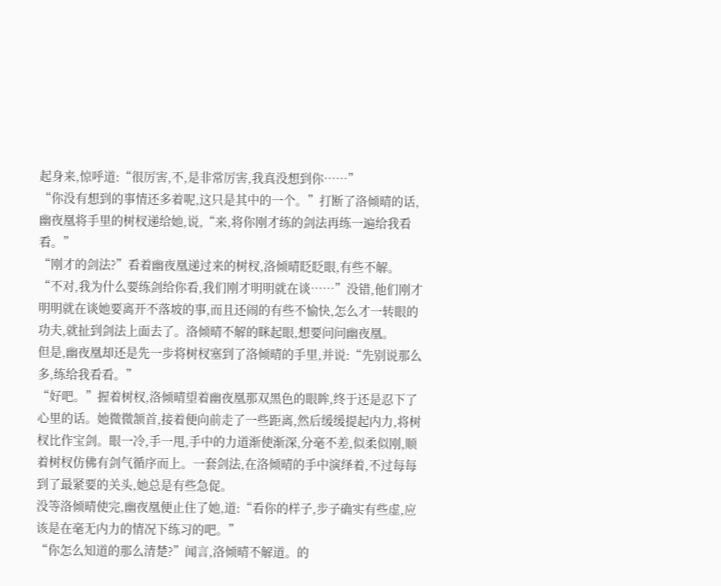起身来,惊呼道:“很厉害,不,是非常厉害,我真没想到你……”
“你没有想到的事情还多着呢,这只是其中的一个。”打断了洛倾晴的话,幽夜凰将手里的树杈递给她,说,“来,将你刚才练的剑法再练一遍给我看看。”
“刚才的剑法?”看着幽夜凰递过来的树杈,洛倾晴眨眨眼,有些不解。“不对,我为什么要练剑给你看,我们刚才明明就在谈……”没错,他们刚才明明就在谈她要离开不落坡的事,而且还闹的有些不愉快,怎么才一转眼的功夫,就扯到剑法上面去了。洛倾晴不解的眯起眼,想要问问幽夜凰。
但是,幽夜凰却还是先一步将树杈塞到了洛倾晴的手里,并说:“先别说那么多,练给我看看。”
“好吧。”握着树杈,洛倾晴望着幽夜凰那双黑色的眼眸,终于还是忍下了心里的话。她微微颔首,接着便向前走了一些距离,然后缓缓提起内力,将树杈比作宝剑。眼一冷,手一甩,手中的力道渐使渐深,分毫不差,似柔似刚,顺着树杈仿佛有剑气循序而上。一套剑法,在洛倾晴的手中演绎着,不过每每到了最紧要的关头,她总是有些急促。
没等洛倾晴使完,幽夜凰便止住了她,道:“看你的样子,步子确实有些虚,应该是在毫无内力的情况下练习的吧。”
“你怎么知道的那么清楚?”闻言,洛倾晴不解道。的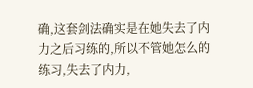确,这套剑法确实是在她失去了内力之后习练的,所以不管她怎么的练习,失去了内力,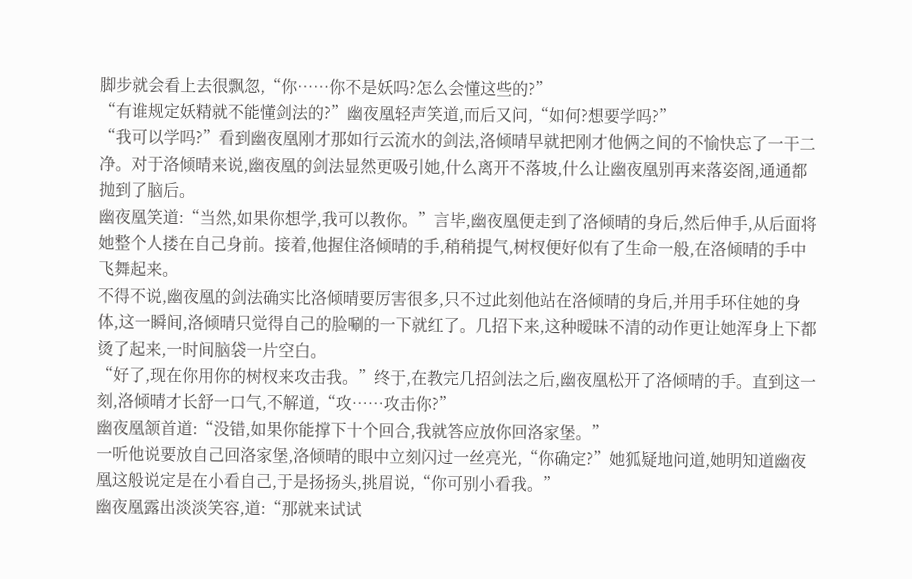脚步就会看上去很飘忽,“你……你不是妖吗?怎么会懂这些的?”
“有谁规定妖精就不能懂剑法的?”幽夜凰轻声笑道,而后又问,“如何?想要学吗?”
“我可以学吗?”看到幽夜凰刚才那如行云流水的剑法,洛倾晴早就把刚才他俩之间的不愉快忘了一干二净。对于洛倾晴来说,幽夜凰的剑法显然更吸引她,什么离开不落坡,什么让幽夜凰别再来落姿阁,通通都抛到了脑后。
幽夜凰笑道:“当然,如果你想学,我可以教你。”言毕,幽夜凰便走到了洛倾晴的身后,然后伸手,从后面将她整个人搂在自己身前。接着,他握住洛倾晴的手,稍稍提气,树杈便好似有了生命一般,在洛倾晴的手中飞舞起来。
不得不说,幽夜凰的剑法确实比洛倾晴要厉害很多,只不过此刻他站在洛倾晴的身后,并用手环住她的身体,这一瞬间,洛倾晴只觉得自己的脸唰的一下就红了。几招下来,这种暧昧不清的动作更让她浑身上下都烫了起来,一时间脑袋一片空白。
“好了,现在你用你的树杈来攻击我。”终于,在教完几招剑法之后,幽夜凰松开了洛倾晴的手。直到这一刻,洛倾晴才长舒一口气,不解道,“攻……攻击你?”
幽夜凰颔首道:“没错,如果你能撑下十个回合,我就答应放你回洛家堡。”
一听他说要放自己回洛家堡,洛倾晴的眼中立刻闪过一丝亮光,“你确定?”她狐疑地问道,她明知道幽夜凰这般说定是在小看自己,于是扬扬头,挑眉说,“你可别小看我。”
幽夜凰露出淡淡笑容,道:“那就来试试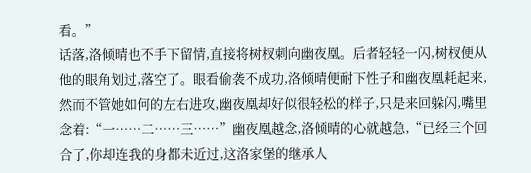看。”
话落,洛倾晴也不手下留情,直接将树杈刺向幽夜凰。后者轻轻一闪,树杈便从他的眼角划过,落空了。眼看偷袭不成功,洛倾晴便耐下性子和幽夜凰耗起来,然而不管她如何的左右进攻,幽夜凰却好似很轻松的样子,只是来回躲闪,嘴里念着:“一……二……三……”幽夜凰越念,洛倾晴的心就越急,“已经三个回合了,你却连我的身都未近过,这洛家堡的继承人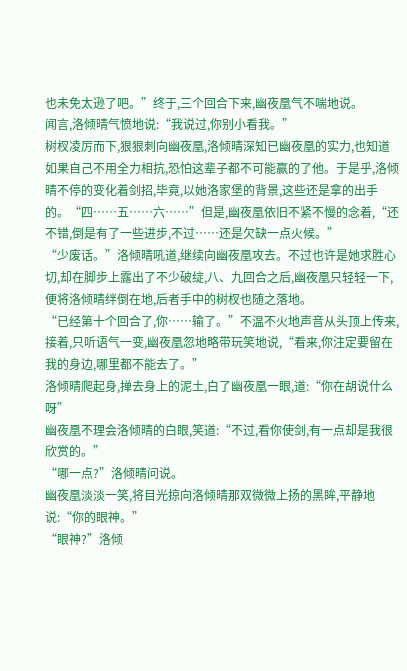也未免太逊了吧。”终于,三个回合下来,幽夜凰气不喘地说。
闻言,洛倾晴气愤地说:“我说过,你别小看我。”
树杈凌厉而下,狠狠刺向幽夜凰,洛倾晴深知已幽夜凰的实力,也知道如果自己不用全力相抗,恐怕这辈子都不可能赢的了他。于是乎,洛倾晴不停的变化着剑招,毕竟,以她洛家堡的背景,这些还是拿的出手的。“四……五……六……”但是,幽夜凰依旧不紧不慢的念着,“还不错,倒是有了一些进步,不过……还是欠缺一点火候。”
“少废话。”洛倾晴吼道,继续向幽夜凰攻去。不过也许是她求胜心切,却在脚步上露出了不少破绽,八、九回合之后,幽夜凰只轻轻一下,便将洛倾晴绊倒在地,后者手中的树杈也随之落地。
“已经第十个回合了,你……输了。”不温不火地声音从头顶上传来,接着,只听语气一变,幽夜凰忽地略带玩笑地说,“看来,你注定要留在我的身边,哪里都不能去了。”
洛倾晴爬起身,掸去身上的泥土,白了幽夜凰一眼,道:“你在胡说什么呀”
幽夜凰不理会洛倾晴的白眼,笑道:“不过,看你使剑,有一点却是我很欣赏的。”
“哪一点?”洛倾晴问说。
幽夜凰淡淡一笑,将目光掠向洛倾晴那双微微上扬的黑眸,平静地说:“你的眼神。”
“眼神?”洛倾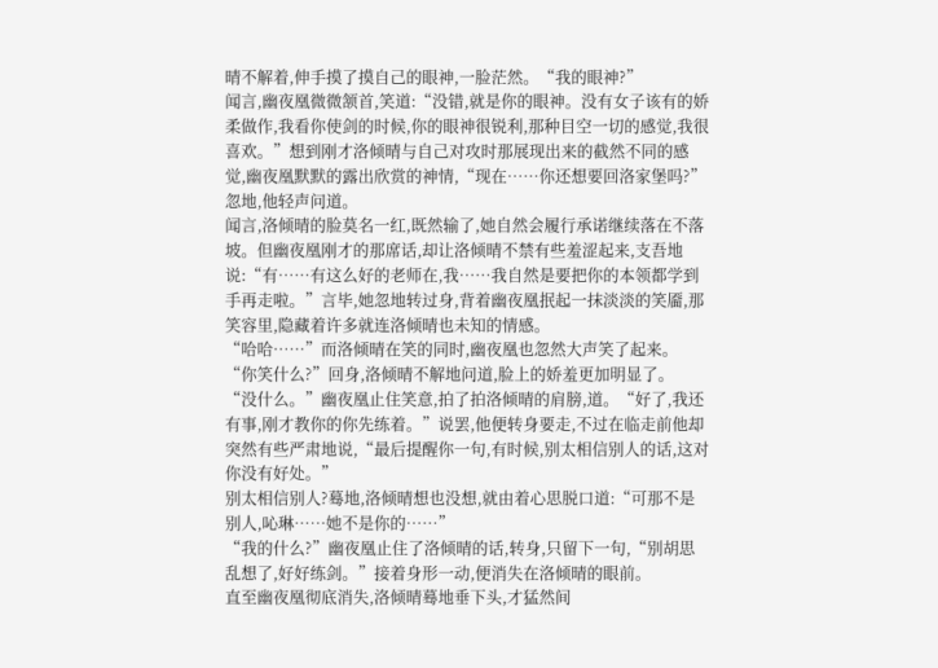晴不解着,伸手摸了摸自己的眼神,一脸茫然。“我的眼神?”
闻言,幽夜凰微微颔首,笑道:“没错,就是你的眼神。没有女子该有的娇柔做作,我看你使剑的时候,你的眼神很锐利,那种目空一切的感觉,我很喜欢。”想到刚才洛倾晴与自己对攻时那展现出来的截然不同的感觉,幽夜凰默默的露出欣赏的神情,“现在……你还想要回洛家堡吗?”忽地,他轻声问道。
闻言,洛倾晴的脸莫名一红,既然输了,她自然会履行承诺继续落在不落坡。但幽夜凰刚才的那席话,却让洛倾晴不禁有些羞涩起来,支吾地说:“有……有这么好的老师在,我……我自然是要把你的本领都学到手再走啦。”言毕,她忽地转过身,背着幽夜凰抿起一抹淡淡的笑靥,那笑容里,隐藏着许多就连洛倾晴也未知的情感。
“哈哈……”而洛倾晴在笑的同时,幽夜凰也忽然大声笑了起来。
“你笑什么?”回身,洛倾晴不解地问道,脸上的娇羞更加明显了。
“没什么。”幽夜凰止住笑意,拍了拍洛倾晴的肩膀,道。“好了,我还有事,刚才教你的你先练着。”说罢,他便转身要走,不过在临走前他却突然有些严肃地说,“最后提醒你一句,有时候,别太相信别人的话,这对你没有好处。”
别太相信别人?蓦地,洛倾晴想也没想,就由着心思脱口道:“可那不是别人,吣琳……她不是你的……”
“我的什么?”幽夜凰止住了洛倾晴的话,转身,只留下一句,“别胡思乱想了,好好练剑。”接着身形一动,便消失在洛倾晴的眼前。
直至幽夜凰彻底消失,洛倾晴蓦地垂下头,才猛然间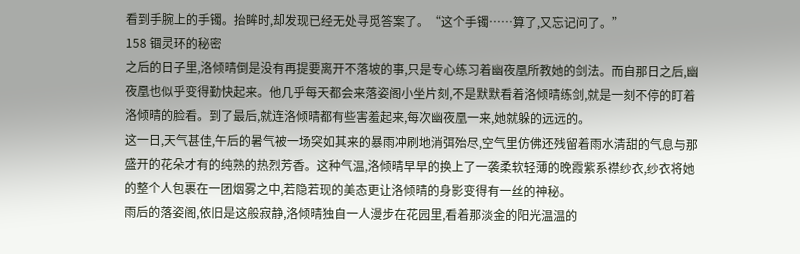看到手腕上的手镯。抬眸时,却发现已经无处寻觅答案了。“这个手镯……算了,又忘记问了。”
158 锢灵环的秘密
之后的日子里,洛倾晴倒是没有再提要离开不落坡的事,只是专心练习着幽夜凰所教她的剑法。而自那日之后,幽夜凰也似乎变得勤快起来。他几乎每天都会来落姿阁小坐片刻,不是默默看着洛倾晴练剑,就是一刻不停的盯着洛倾晴的脸看。到了最后,就连洛倾晴都有些害羞起来,每次幽夜凰一来,她就躲的远远的。
这一日,天气甚佳,午后的暑气被一场突如其来的暴雨冲刷地消弭殆尽,空气里仿佛还残留着雨水清甜的气息与那盛开的花朵才有的纯熟的热烈芳香。这种气温,洛倾晴早早的换上了一袭柔软轻薄的晚霞紫系襟纱衣,纱衣将她的整个人包裹在一团烟雾之中,若隐若现的美态更让洛倾晴的身影变得有一丝的神秘。
雨后的落姿阁,依旧是这般寂静,洛倾晴独自一人漫步在花园里,看着那淡金的阳光温温的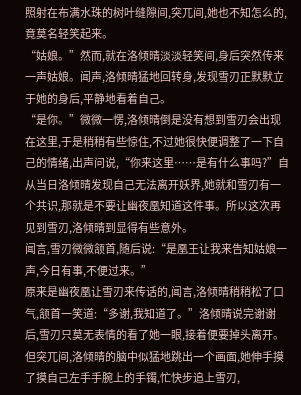照射在布满水珠的树叶缝隙间,突兀间,她也不知怎么的,竟莫名轻笑起来。
“姑娘。”然而,就在洛倾晴淡淡轻笑间,身后突然传来一声姑娘。闻声,洛倾晴猛地回转身,发现雪刃正默默立于她的身后,平静地看着自己。
“是你。”微微一愣,洛倾晴倒是没有想到雪刃会出现在这里,于是稍稍有些惊住,不过她很快便调整了一下自己的情绪,出声问说,“你来这里……是有什么事吗?”自从当日洛倾晴发现自己无法离开妖界,她就和雪刃有一个共识,那就是不要让幽夜凰知道这件事。所以这次再见到雪刃,洛倾晴到显得有些意外。
闻言,雪刃微微颔首,随后说:“是凰王让我来告知姑娘一声,今日有事,不便过来。”
原来是幽夜凰让雪刃来传话的,闻言,洛倾晴稍稍松了口气,颔首一笑道:“多谢,我知道了。”洛倾晴说完谢谢后,雪刃只莫无表情的看了她一眼,接着便要掉头离开。但突兀间,洛倾晴的脑中似猛地跳出一个画面,她伸手摸了摸自己左手手腕上的手镯,忙快步追上雪刃,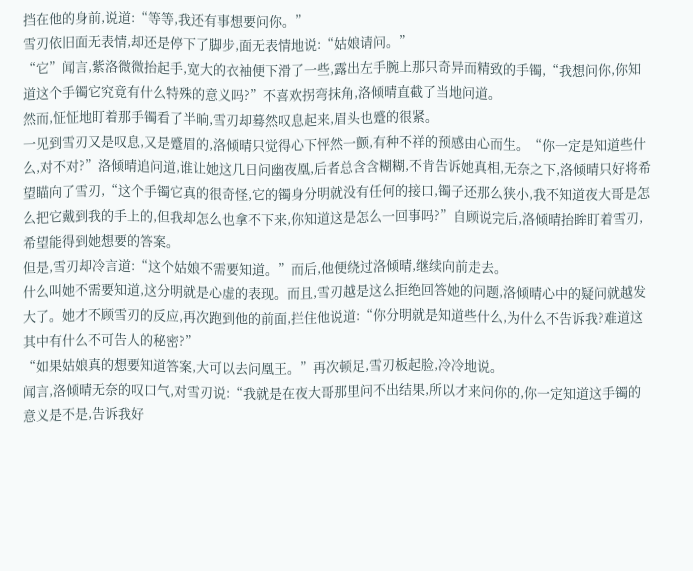挡在他的身前,说道:“等等,我还有事想要问你。”
雪刃依旧面无表情,却还是停下了脚步,面无表情地说:“姑娘请问。”
“它”闻言,紫洛微微抬起手,宽大的衣袖便下滑了一些,露出左手腕上那只奇异而精致的手镯,“我想问你,你知道这个手镯它究竟有什么特殊的意义吗?”不喜欢拐弯抹角,洛倾晴直截了当地问道。
然而,怔怔地盯着那手镯看了半晌,雪刃却蓦然叹息起来,眉头也蹙的很紧。
一见到雪刃又是叹息,又是蹙眉的,洛倾晴只觉得心下怦然一颤,有种不祥的预感由心而生。“你一定是知道些什么,对不对?”洛倾晴追问道,谁让她这几日问幽夜凰,后者总含含糊糊,不肯告诉她真相,无奈之下,洛倾晴只好将希望瞄向了雪刃,“这个手镯它真的很奇怪,它的镯身分明就没有任何的接口,镯子还那么狭小,我不知道夜大哥是怎么把它戴到我的手上的,但我却怎么也拿不下来,你知道这是怎么一回事吗?”自顾说完后,洛倾晴抬眸盯着雪刃,希望能得到她想要的答案。
但是,雪刃却冷言道:“这个姑娘不需要知道。”而后,他便绕过洛倾晴,继续向前走去。
什么叫她不需要知道,这分明就是心虚的表现。而且,雪刃越是这么拒绝回答她的问题,洛倾晴心中的疑问就越发大了。她才不顾雪刃的反应,再次跑到他的前面,拦住他说道:“你分明就是知道些什么,为什么不告诉我?难道这其中有什么不可告人的秘密?”
“如果姑娘真的想要知道答案,大可以去问凰王。”再次顿足,雪刃板起脸,冷冷地说。
闻言,洛倾晴无奈的叹口气,对雪刃说:“我就是在夜大哥那里问不出结果,所以才来问你的,你一定知道这手镯的意义是不是,告诉我好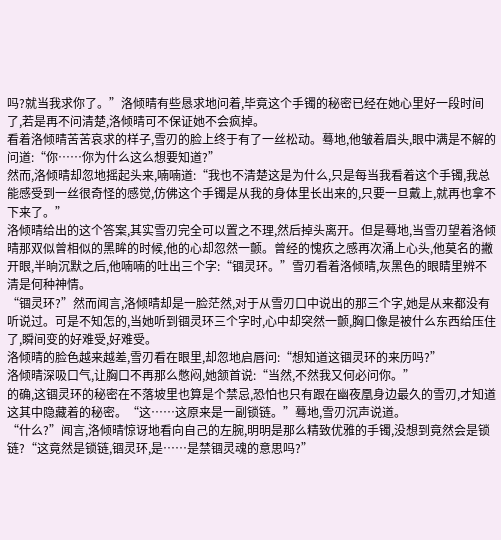吗?就当我求你了。”洛倾晴有些恳求地问着,毕竟这个手镯的秘密已经在她心里好一段时间了,若是再不问清楚,洛倾晴可不保证她不会疯掉。
看着洛倾晴苦苦哀求的样子,雪刃的脸上终于有了一丝松动。蓦地,他皱着眉头,眼中满是不解的问道:“你……你为什么这么想要知道?”
然而,洛倾晴却忽地摇起头来,喃喃道:“我也不清楚这是为什么,只是每当我看着这个手镯,我总能感受到一丝很奇怪的感觉,仿佛这个手镯是从我的身体里长出来的,只要一旦戴上,就再也拿不下来了。”
洛倾晴给出的这个答案,其实雪刃完全可以置之不理,然后掉头离开。但是蓦地,当雪刃望着洛倾晴那双似曾相似的黑眸的时候,他的心却忽然一颤。曾经的愧疚之感再次涌上心头,他莫名的撇开眼,半晌沉默之后,他喃喃的吐出三个字:“锢灵环。”雪刃看着洛倾晴,灰黑色的眼睛里辨不清是何种神情。
“锢灵环?”然而闻言,洛倾晴却是一脸茫然,对于从雪刃口中说出的那三个字,她是从来都没有听说过。可是不知怎的,当她听到锢灵环三个字时,心中却突然一颤,胸口像是被什么东西给压住了,瞬间变的好难受,好难受。
洛倾晴的脸色越来越差,雪刃看在眼里,却忽地启唇问:“想知道这锢灵环的来历吗?”
洛倾晴深吸口气,让胸口不再那么憋闷,她颔首说:“当然,不然我又何必问你。”
的确,这锢灵环的秘密在不落坡里也算是个禁忌,恐怕也只有跟在幽夜凰身边最久的雪刃,才知道这其中隐藏着的秘密。“这……这原来是一副锁链。”蓦地,雪刃沉声说道。
“什么?”闻言,洛倾晴惊讶地看向自己的左腕,明明是那么精致优雅的手镯,没想到竟然会是锁链?“这竟然是锁链,锢灵环,是……是禁锢灵魂的意思吗?”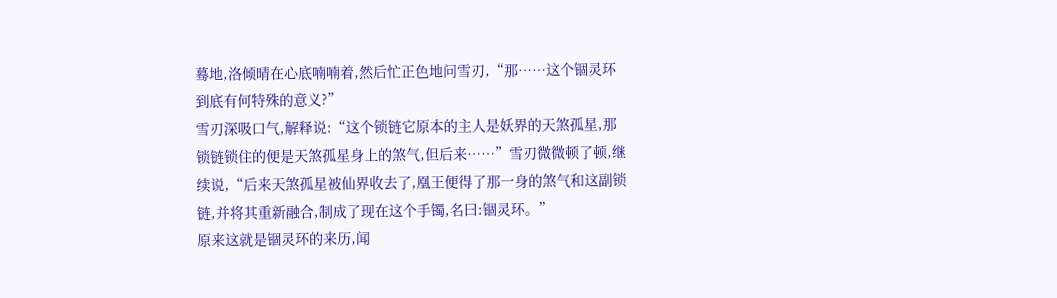蓦地,洛倾晴在心底喃喃着,然后忙正色地问雪刃,“那……这个锢灵环到底有何特殊的意义?”
雪刃深吸口气,解释说:“这个锁链它原本的主人是妖界的天煞孤星,那锁链锁住的便是天煞孤星身上的煞气,但后来……”雪刃微微顿了顿,继续说,“后来天煞孤星被仙界收去了,凰王便得了那一身的煞气和这副锁链,并将其重新融合,制成了现在这个手镯,名曰:锢灵环。”
原来这就是锢灵环的来历,闻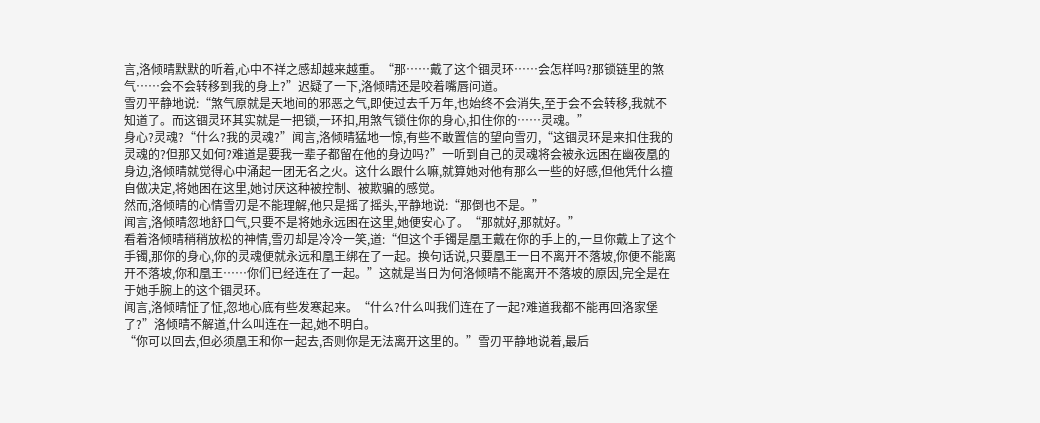言,洛倾晴默默的听着,心中不祥之感却越来越重。“那……戴了这个锢灵环……会怎样吗?那锁链里的煞气……会不会转移到我的身上?”迟疑了一下,洛倾晴还是咬着嘴唇问道。
雪刃平静地说:“煞气原就是天地间的邪恶之气,即使过去千万年,也始终不会消失,至于会不会转移,我就不知道了。而这锢灵环其实就是一把锁,一环扣,用煞气锁住你的身心,扣住你的……灵魂。”
身心?灵魂?“什么?我的灵魂?”闻言,洛倾晴猛地一惊,有些不敢置信的望向雪刃,“这锢灵环是来扣住我的灵魂的?但那又如何?难道是要我一辈子都留在他的身边吗?”一听到自己的灵魂将会被永远困在幽夜凰的身边,洛倾晴就觉得心中涌起一团无名之火。这什么跟什么嘛,就算她对他有那么一些的好感,但他凭什么擅自做决定,将她困在这里,她讨厌这种被控制、被欺骗的感觉。
然而,洛倾晴的心情雪刃是不能理解,他只是摇了摇头,平静地说:“那倒也不是。”
闻言,洛倾晴忽地舒口气,只要不是将她永远困在这里,她便安心了。“那就好,那就好。”
看着洛倾晴稍稍放松的神情,雪刃却是冷冷一笑,道:“但这个手镯是凰王戴在你的手上的,一旦你戴上了这个手镯,那你的身心,你的灵魂便就永远和凰王绑在了一起。换句话说,只要凰王一日不离开不落坡,你便不能离开不落坡,你和凰王……你们已经连在了一起。”这就是当日为何洛倾晴不能离开不落坡的原因,完全是在于她手腕上的这个锢灵环。
闻言,洛倾晴怔了怔,忽地心底有些发寒起来。“什么?什么叫我们连在了一起?难道我都不能再回洛家堡了?”洛倾晴不解道,什么叫连在一起,她不明白。
“你可以回去,但必须凰王和你一起去,否则你是无法离开这里的。”雪刃平静地说着,最后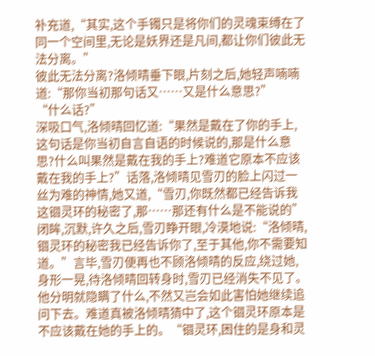补充道,“其实,这个手镯只是将你们的灵魂束缚在了同一个空间里,无论是妖界还是凡间,都让你们彼此无法分离。”
彼此无法分离?洛倾晴垂下眼,片刻之后,她轻声喃喃道:“那你当初那句话又……又是什么意思?”
“什么话?”
深吸口气,洛倾晴回忆道:“果然是戴在了你的手上,这句话是你当初自言自语的时候说的,那是什么意思?什么叫果然是戴在我的手上?难道它原本不应该戴在我的手上?”话落,洛倾晴见雪刃的脸上闪过一丝为难的神情,她又道,“雪刃,你既然都已经告诉我这锢灵环的秘密了,那……那还有什么是不能说的”
闭眸,沉默,许久之后,雪刃睁开眼,冷漠地说:“洛倾晴,锢灵环的秘密我已经告诉你了,至于其他,你不需要知道。”言毕,雪刃便再也不顾洛倾晴的反应,绕过她,身形一晃,待洛倾晴回转身时,雪刃已经消失不见了。
他分明就隐瞒了什么,不然又岂会如此害怕她继续追问下去。难道真被洛倾晴猜中了,这个锢灵环原本是不应该戴在她的手上的。“锢灵环,困住的是身和灵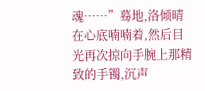魂……”蓦地,洛倾晴在心底喃喃着,然后目光再次掠向手腕上那精致的手镯,沉声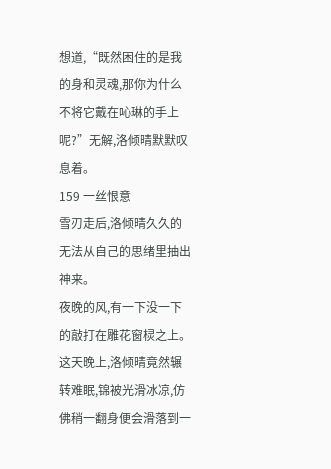想道,“既然困住的是我的身和灵魂,那你为什么不将它戴在吣琳的手上呢?”无解,洛倾晴默默叹息着。
159 一丝恨意
雪刃走后,洛倾晴久久的无法从自己的思绪里抽出神来。
夜晚的风,有一下没一下的敲打在雕花窗棂之上。这天晚上,洛倾晴竟然辗转难眠,锦被光滑冰凉,仿佛稍一翻身便会滑落到一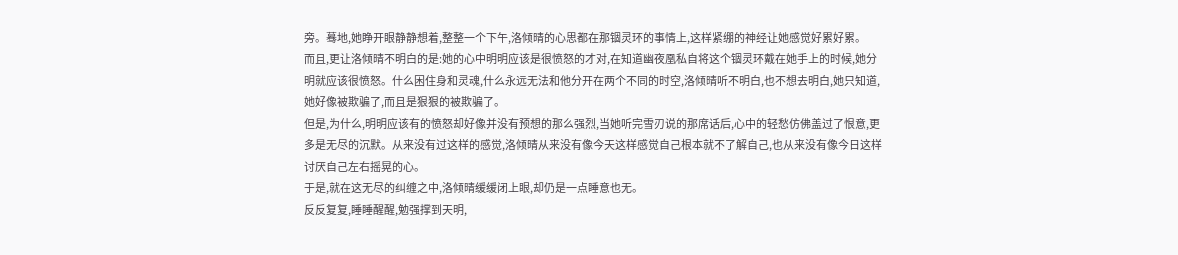旁。蓦地,她睁开眼静静想着,整整一个下午,洛倾晴的心思都在那锢灵环的事情上,这样紧绷的神经让她感觉好累好累。
而且,更让洛倾晴不明白的是:她的心中明明应该是很愤怒的才对,在知道幽夜凰私自将这个锢灵环戴在她手上的时候,她分明就应该很愤怒。什么困住身和灵魂,什么永远无法和他分开在两个不同的时空,洛倾晴听不明白,也不想去明白,她只知道,她好像被欺骗了,而且是狠狠的被欺骗了。
但是,为什么,明明应该有的愤怒却好像并没有预想的那么强烈,当她听完雪刃说的那席话后,心中的轻愁仿佛盖过了恨意,更多是无尽的沉默。从来没有过这样的感觉,洛倾晴从来没有像今天这样感觉自己根本就不了解自己,也从来没有像今日这样讨厌自己左右摇晃的心。
于是,就在这无尽的纠缠之中,洛倾晴缓缓闭上眼,却仍是一点睡意也无。
反反复复,睡睡醒醒,勉强撑到天明,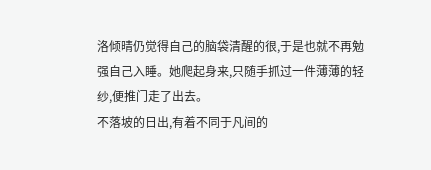洛倾晴仍觉得自己的脑袋清醒的很,于是也就不再勉强自己入睡。她爬起身来,只随手抓过一件薄薄的轻纱,便推门走了出去。
不落坡的日出,有着不同于凡间的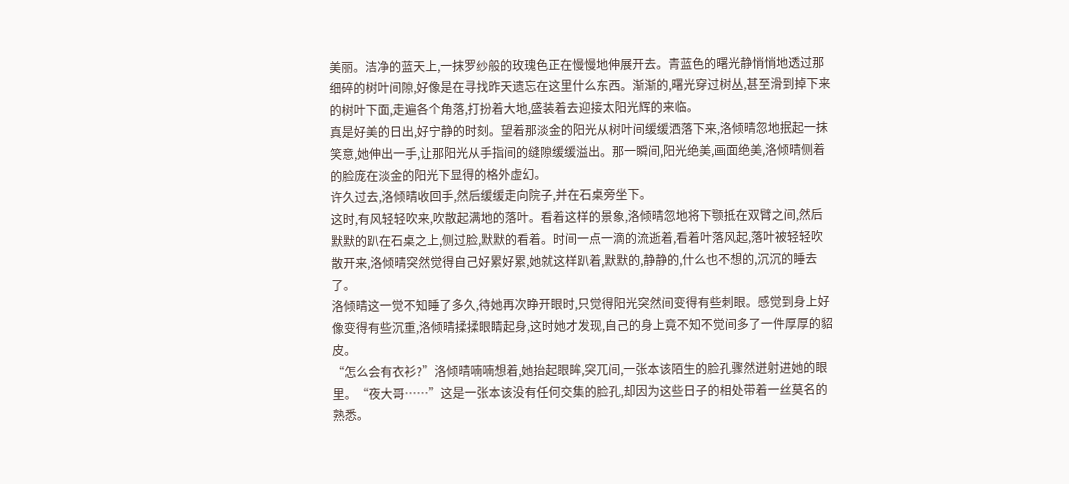美丽。洁净的蓝天上,一抹罗纱般的玫瑰色正在慢慢地伸展开去。青蓝色的曙光静悄悄地透过那细碎的树叶间隙,好像是在寻找昨天遗忘在这里什么东西。渐渐的,曙光穿过树丛,甚至滑到掉下来的树叶下面,走遍各个角落,打扮着大地,盛装着去迎接太阳光辉的来临。
真是好美的日出,好宁静的时刻。望着那淡金的阳光从树叶间缓缓洒落下来,洛倾晴忽地抿起一抹笑意,她伸出一手,让那阳光从手指间的缝隙缓缓溢出。那一瞬间,阳光绝美,画面绝美,洛倾晴侧着的脸庞在淡金的阳光下显得的格外虚幻。
许久过去,洛倾晴收回手,然后缓缓走向院子,并在石桌旁坐下。
这时,有风轻轻吹来,吹散起满地的落叶。看着这样的景象,洛倾晴忽地将下颚抵在双臂之间,然后默默的趴在石桌之上,侧过脸,默默的看着。时间一点一滴的流逝着,看着叶落风起,落叶被轻轻吹散开来,洛倾晴突然觉得自己好累好累,她就这样趴着,默默的,静静的,什么也不想的,沉沉的睡去了。
洛倾晴这一觉不知睡了多久,待她再次睁开眼时,只觉得阳光突然间变得有些刺眼。感觉到身上好像变得有些沉重,洛倾晴揉揉眼睛起身,这时她才发现,自己的身上竟不知不觉间多了一件厚厚的貂皮。
“怎么会有衣衫?”洛倾晴喃喃想着,她抬起眼眸,突兀间,一张本该陌生的脸孔骤然迸射进她的眼里。“夜大哥……”这是一张本该没有任何交集的脸孔,却因为这些日子的相处带着一丝莫名的熟悉。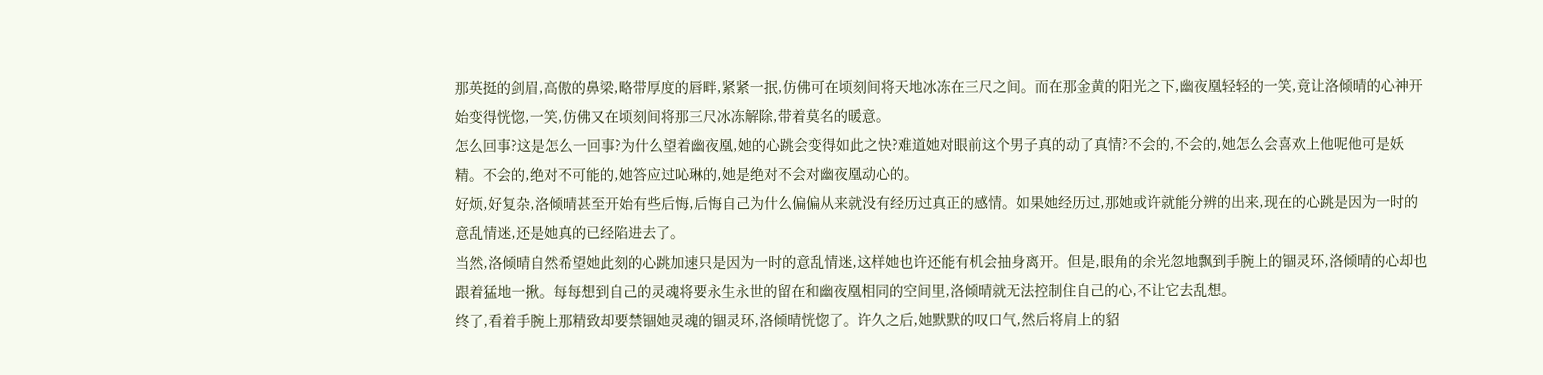那英挺的剑眉,高傲的鼻梁,略带厚度的唇畔,紧紧一抿,仿佛可在顷刻间将天地冰冻在三尺之间。而在那金黄的阳光之下,幽夜凰轻轻的一笑,竟让洛倾晴的心神开始变得恍惚,一笑,仿佛又在顷刻间将那三尺冰冻解除,带着莫名的暖意。
怎么回事?这是怎么一回事?为什么望着幽夜凰,她的心跳会变得如此之快?难道她对眼前这个男子真的动了真情?不会的,不会的,她怎么会喜欢上他呢他可是妖精。不会的,绝对不可能的,她答应过吣琳的,她是绝对不会对幽夜凰动心的。
好烦,好复杂,洛倾晴甚至开始有些后悔,后悔自己为什么偏偏从来就没有经历过真正的感情。如果她经历过,那她或许就能分辨的出来,现在的心跳是因为一时的意乱情迷,还是她真的已经陷进去了。
当然,洛倾晴自然希望她此刻的心跳加速只是因为一时的意乱情迷,这样她也许还能有机会抽身离开。但是,眼角的余光忽地飘到手腕上的锢灵环,洛倾晴的心却也跟着猛地一揪。每每想到自己的灵魂将要永生永世的留在和幽夜凰相同的空间里,洛倾晴就无法控制住自己的心,不让它去乱想。
终了,看着手腕上那精致却要禁锢她灵魂的锢灵环,洛倾晴恍惚了。许久之后,她默默的叹口气,然后将肩上的貂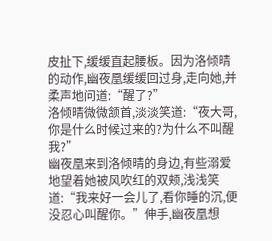皮扯下,缓缓直起腰板。因为洛倾晴的动作,幽夜凰缓缓回过身,走向她,并柔声地问道:“醒了?”
洛倾晴微微颔首,淡淡笑道:“夜大哥,你是什么时候过来的?为什么不叫醒我?”
幽夜凰来到洛倾晴的身边,有些溺爱地望着她被风吹红的双颊,浅浅笑道:“我来好一会儿了,看你睡的沉,便没忍心叫醒你。”伸手,幽夜凰想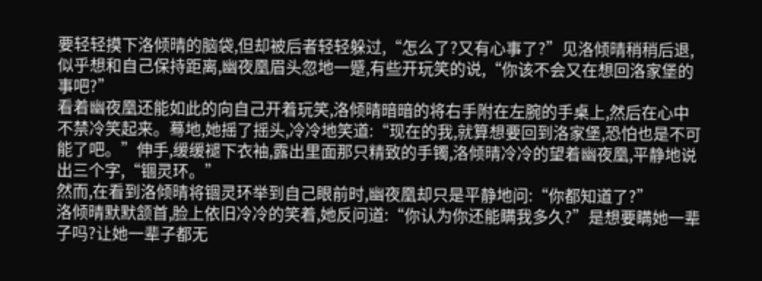要轻轻摸下洛倾晴的脑袋,但却被后者轻轻躲过,“怎么了?又有心事了?”见洛倾晴稍稍后退,似乎想和自己保持距离,幽夜凰眉头忽地一蹙,有些开玩笑的说,“你该不会又在想回洛家堡的事吧?”
看着幽夜凰还能如此的向自己开着玩笑,洛倾晴暗暗的将右手附在左腕的手桌上,然后在心中不禁冷笑起来。蓦地,她摇了摇头,冷冷地笑道:“现在的我,就算想要回到洛家堡,恐怕也是不可能了吧。”伸手,缓缓褪下衣袖,露出里面那只精致的手镯,洛倾晴冷冷的望着幽夜凰,平静地说出三个字,“锢灵环。”
然而,在看到洛倾晴将锢灵环举到自己眼前时,幽夜凰却只是平静地问:“你都知道了?”
洛倾晴默默颔首,脸上依旧冷冷的笑着,她反问道:“你认为你还能瞒我多久?”是想要瞒她一辈子吗?让她一辈子都无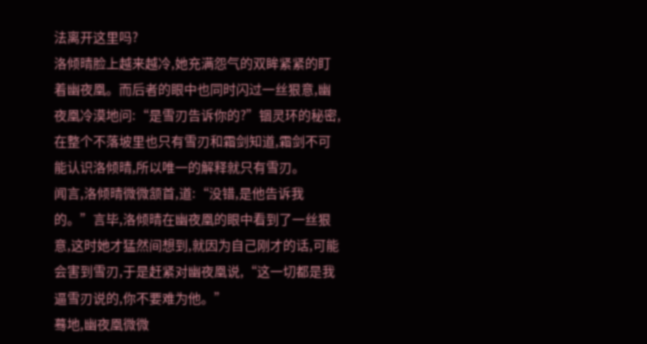法离开这里吗?
洛倾晴脸上越来越冷,她充满怨气的双眸紧紧的盯着幽夜凰。而后者的眼中也同时闪过一丝狠意,幽夜凰冷漠地问:“是雪刃告诉你的?”锢灵环的秘密,在整个不落坡里也只有雪刃和霜剑知道,霜剑不可能认识洛倾晴,所以唯一的解释就只有雪刃。
闻言,洛倾晴微微颔首,道:“没错,是他告诉我的。”言毕,洛倾晴在幽夜凰的眼中看到了一丝狠意,这时她才猛然间想到,就因为自己刚才的话,可能会害到雪刃,于是赶紧对幽夜凰说,“这一切都是我逼雪刃说的,你不要难为他。”
蓦地,幽夜凰微微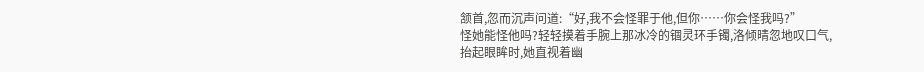颔首,忽而沉声问道:“好,我不会怪罪于他,但你……你会怪我吗?”
怪她能怪他吗?轻轻摸着手腕上那冰冷的锢灵环手镯,洛倾晴忽地叹口气,抬起眼眸时,她直视着幽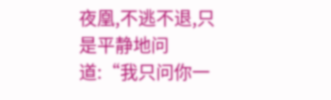夜凰,不逃不退,只是平静地问道:“我只问你一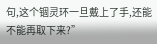句,这个锢灵环一旦戴上了手,还能不能再取下来?”